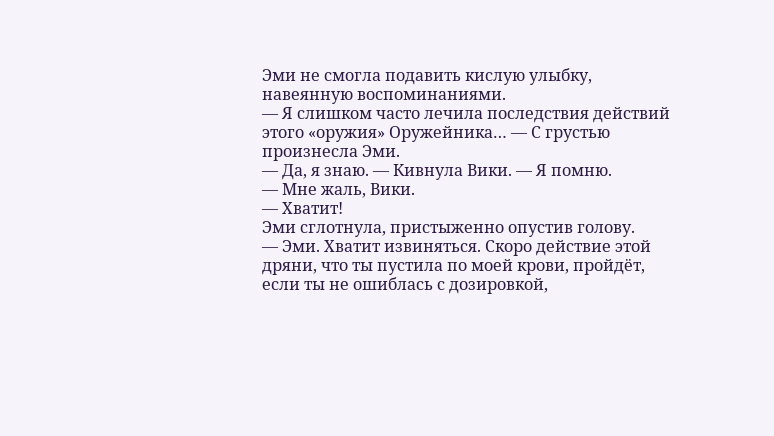Эми не смогла подавить кислую улыбку, навеянную воспоминаниями.
— Я слишком часто лечила последствия действий этого «оружия» Оружейника… — С грустью произнесла Эми.
— Да, я знаю. — Кивнула Вики. — Я помню.
— Мне жаль, Вики.
— Хватит!
Эми сглотнула, пристыженно опустив голову.
— Эми. Хватит извиняться. Скоро действие этой дряни, что ты пустила по моей крови, пройдёт, если ты не ошиблась с дозировкой,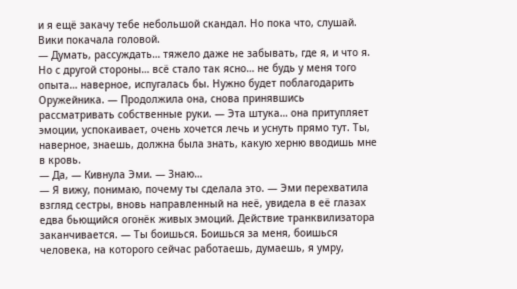и я ещё закачу тебе небольшой скандал. Но пока что, слушай.
Вики покачала головой.
— Думать, рассуждать… тяжело даже не забывать, где я, и что я. Но с другой стороны… всё стало так ясно… не будь у меня того опыта… наверное, испугалась бы. Нужно будет поблагодарить Оружейника. — Продолжила она, снова принявшись рассматривать собственные руки. — Эта штука… она притупляет эмоции, успокаивает, очень хочется лечь и уснуть прямо тут. Ты, наверное, знаешь, должна была знать, какую херню вводишь мне в кровь.
— Да, — Кивнула Эми. — Знаю…
— Я вижу, понимаю, почему ты сделала это. — Эми перехватила взгляд сестры, вновь направленный на неё, увидела в её глазах едва бьющийся огонёк живых эмоций. Действие транквилизатора заканчивается. — Ты боишься. Боишься за меня, боишься человека, на которого сейчас работаешь, думаешь, я умру,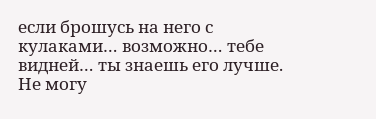если брошусь на него с кулаками… возможно… тебе видней… ты знаешь его лучше. Не могу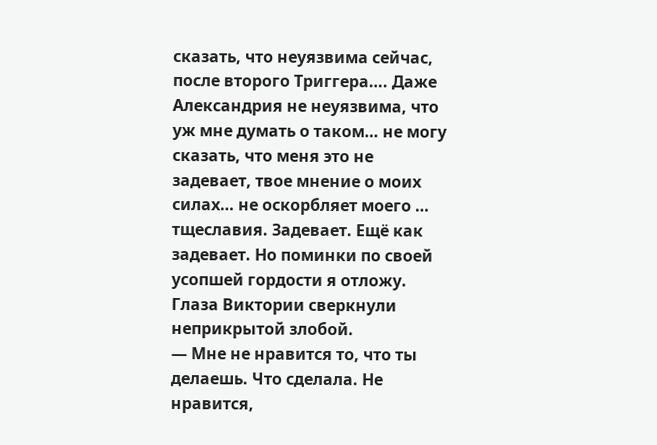сказать, что неуязвима сейчас, после второго Триггера…. Даже Александрия не неуязвима, что уж мне думать о таком… не могу сказать, что меня это не задевает, твое мнение о моих силах… не оскорбляет моего … тщеславия. Задевает. Ещё как задевает. Но поминки по своей усопшей гордости я отложу.
Глаза Виктории сверкнули неприкрытой злобой.
— Мне не нравится то, что ты делаешь. Что сделала. Не нравится,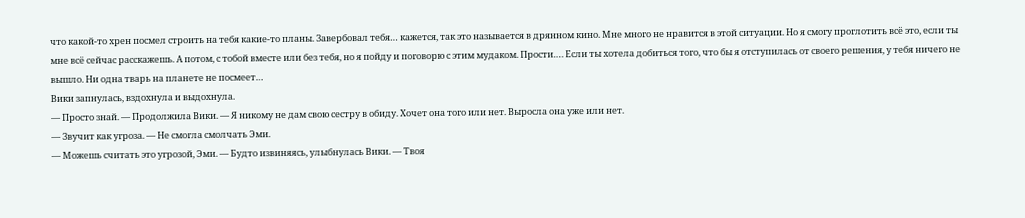что какой-то хрен посмел строить на тебя какие-то планы. Завербовал тебя… кажется, так это называется в дрянном кино. Мне много не нравится в этой ситуации. Но я смогу проглотить всё это, если ты мне всё сейчас расскажешь. А потом, с тобой вместе или без тебя, но я пойду и поговорю с этим мудаком. Прости…. Если ты хотела добиться того, что бы я отступилась от своего решения, у тебя ничего не вышло. Ни одна тварь на планете не посмеет…
Вики запнулась, вздохнула и выдохнула.
— Просто знай. — Продолжила Вики. — Я никому не дам свою сестру в обиду. Хочет она того или нет. Выросла она уже или нет.
— Звучит как угроза. — Не смогла смолчать Эми.
— Можешь считать это угрозой, Эми. — Будто извиняясь, улыбнулась Вики. — Твоя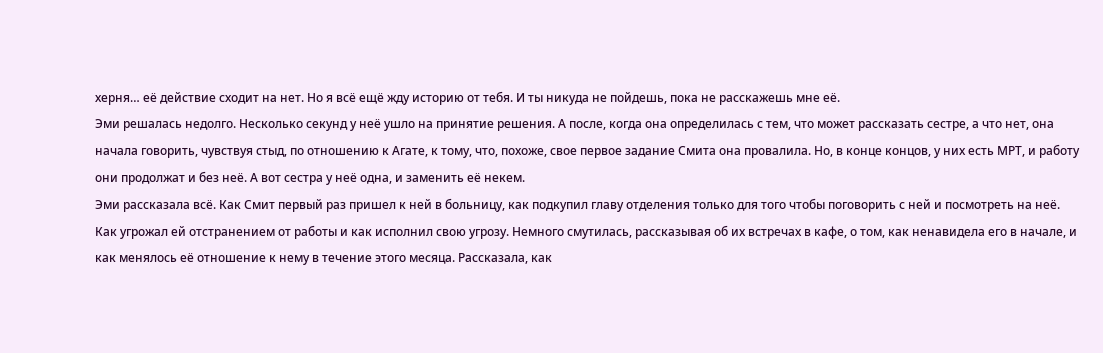херня… её действие сходит на нет. Но я всё ещё жду историю от тебя. И ты никуда не пойдешь, пока не расскажешь мне её.
Эми решалась недолго. Несколько секунд у неё ушло на принятие решения. А после, когда она определилась с тем, что может рассказать сестре, а что нет, она начала говорить, чувствуя стыд, по отношению к Агате, к тому, что, похоже, свое первое задание Смита она провалила. Но, в конце концов, у них есть МРТ, и работу они продолжат и без неё. А вот сестра у неё одна, и заменить её некем.
Эми рассказала всё. Как Смит первый раз пришел к ней в больницу, как подкупил главу отделения только для того чтобы поговорить с ней и посмотреть на неё. Как угрожал ей отстранением от работы и как исполнил свою угрозу. Немного смутилась, рассказывая об их встречах в кафе, о том, как ненавидела его в начале, и как менялось её отношение к нему в течение этого месяца. Рассказала, как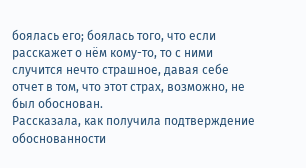боялась его; боялась того, что если расскажет о нём кому-то, то с ними случится нечто страшное, давая себе отчет в том, что этот страх, возможно, не был обоснован.
Рассказала, как получила подтверждение обоснованности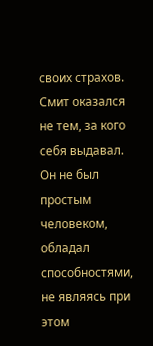своих страхов. Смит оказался не тем, за кого себя выдавал. Он не был простым человеком, обладал способностями, не являясь при этом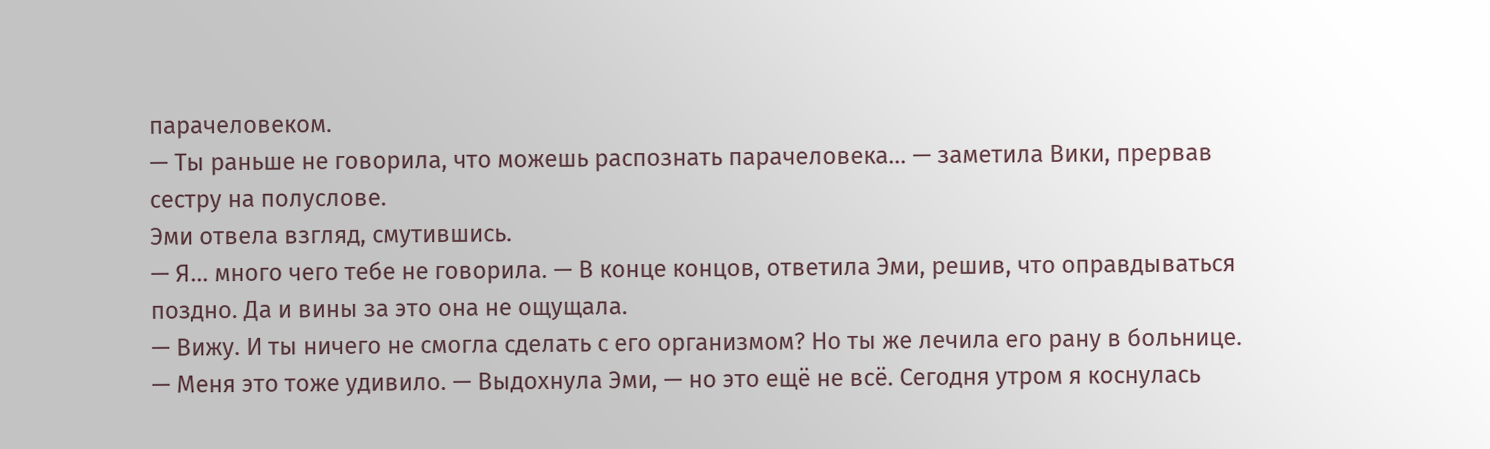парачеловеком.
— Ты раньше не говорила, что можешь распознать парачеловека… — заметила Вики, прервав сестру на полуслове.
Эми отвела взгляд, смутившись.
— Я… много чего тебе не говорила. — В конце концов, ответила Эми, решив, что оправдываться поздно. Да и вины за это она не ощущала.
— Вижу. И ты ничего не смогла сделать с его организмом? Но ты же лечила его рану в больнице.
— Меня это тоже удивило. — Выдохнула Эми, — но это ещё не всё. Сегодня утром я коснулась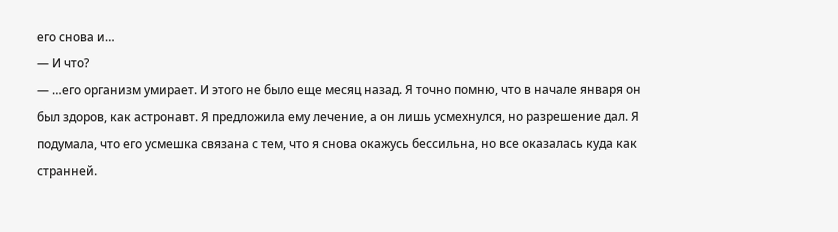его снова и…
— И что?
— …его организм умирает. И этого не было еще месяц назад. Я точно помню, что в начале января он был здоров, как астронавт. Я предложила ему лечение, а он лишь усмехнулся, но разрешение дал. Я подумала, что его усмешка связана с тем, что я снова окажусь бессильна, но все оказалась куда как странней.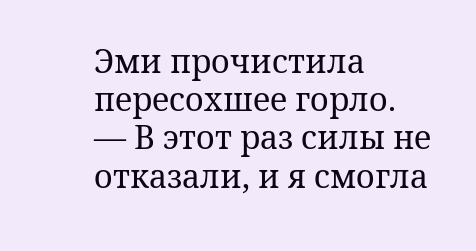Эми прочистила пересохшее горло.
— В этот раз силы не отказали, и я смогла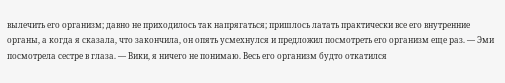вылечить его организм; давно не приходилось так напрягаться; пришлось латать практически все его внутренние органы, а когда я сказала, что закончила, он опять усмехнулся и предложил посмотреть его организм еще раз. — Эми посмотрела сестре в глаза. — Вики, я ничего не понимаю. Весь его организм будто откатился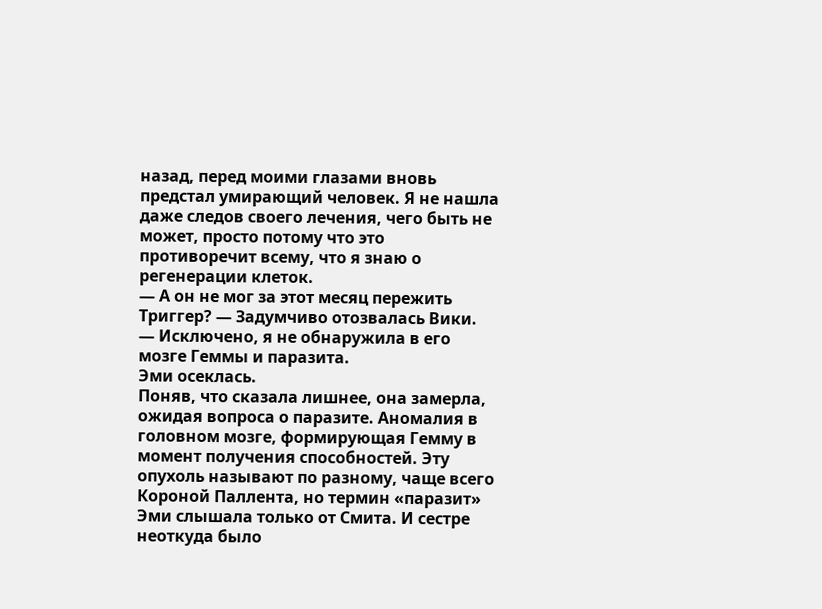назад, перед моими глазами вновь предстал умирающий человек. Я не нашла даже следов своего лечения, чего быть не может, просто потому что это противоречит всему, что я знаю о регенерации клеток.
— А он не мог за этот месяц пережить Триггер? — Задумчиво отозвалась Вики.
— Исключено, я не обнаружила в его мозге Геммы и паразита.
Эми осеклась.
Поняв, что сказала лишнее, она замерла, ожидая вопроса о паразите. Аномалия в головном мозге, формирующая Гемму в момент получения способностей. Эту опухоль называют по разному, чаще всего Короной Паллента, но термин «паразит» Эми слышала только от Смита. И сестре неоткуда было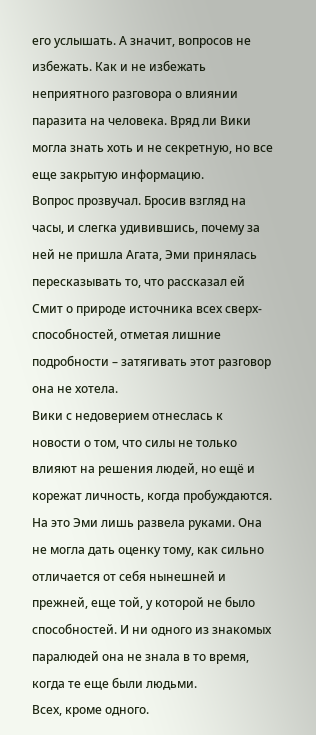его услышать. А значит, вопросов не избежать. Как и не избежать неприятного разговора о влиянии паразита на человека. Вряд ли Вики могла знать хоть и не секретную, но все еще закрытую информацию.
Вопрос прозвучал. Бросив взгляд на часы, и слегка удивившись, почему за ней не пришла Агата, Эми принялась пересказывать то, что рассказал ей Смит о природе источника всех сверх-способностей, отметая лишние подробности – затягивать этот разговор она не хотела.
Вики с недоверием отнеслась к новости о том, что силы не только влияют на решения людей, но ещё и корежат личность, когда пробуждаются. На это Эми лишь развела руками. Она не могла дать оценку тому, как сильно отличается от себя нынешней и прежней, еще той, у которой не было способностей. И ни одного из знакомых паралюдей она не знала в то время, когда те еще были людьми.
Всех, кроме одного.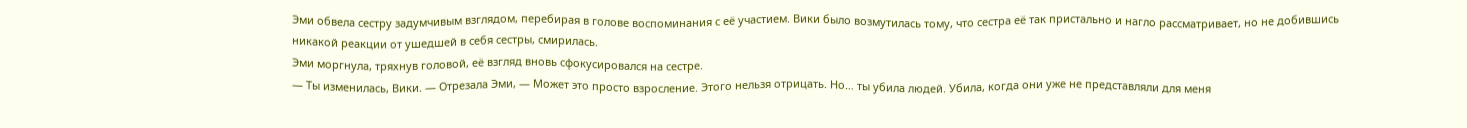Эми обвела сестру задумчивым взглядом, перебирая в голове воспоминания с её участием. Вики было возмутилась тому, что сестра её так пристально и нагло рассматривает, но не добившись никакой реакции от ушедшей в себя сестры, смирилась.
Эми моргнула, тряхнув головой, её взгляд вновь сфокусировался на сестре.
— Ты изменилась, Вики. — Отрезала Эми, — Может это просто взросление. Этого нельзя отрицать. Но… ты убила людей. Убила, когда они уже не представляли для меня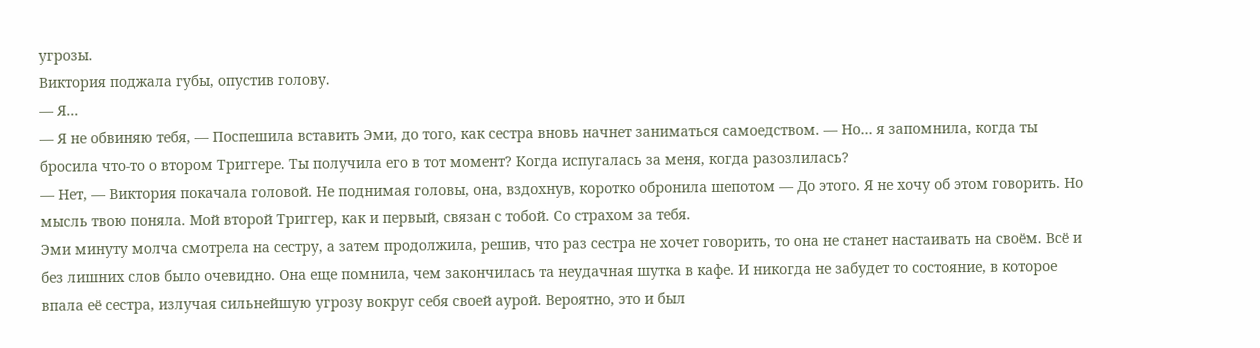угрозы.
Виктория поджала губы, опустив голову.
— Я…
— Я не обвиняю тебя, — Поспешила вставить Эми, до того, как сестра вновь начнет заниматься самоедством. — Но… я запомнила, когда ты бросила что-то о втором Триггере. Ты получила его в тот момент? Когда испугалась за меня, когда разозлилась?
— Нет, — Виктория покачала головой. Не поднимая головы, она, вздохнув, коротко обронила шепотом — До этого. Я не хочу об этом говорить. Но мысль твою поняла. Мой второй Триггер, как и первый, связан с тобой. Со страхом за тебя.
Эми минуту молча смотрела на сестру, а затем продолжила, решив, что раз сестра не хочет говорить, то она не станет настаивать на своём. Всё и без лишних слов было очевидно. Она еще помнила, чем закончилась та неудачная шутка в кафе. И никогда не забудет то состояние, в которое впала её сестра, излучая сильнейшую угрозу вокруг себя своей аурой. Вероятно, это и был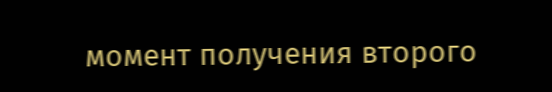момент получения второго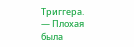Триггера.
— Плохая была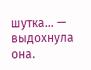шутка… — выдохнула она.